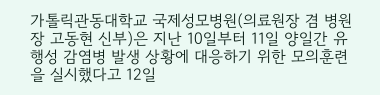가톨릭관동대학교 국제성모병원(의료원장 겸 병원장 고동현 신부)은 지난 10일부터 11일 양일간 유행성 감염병 발생 상황에 대응하기 위한 모의훈련을 실시했다고 12일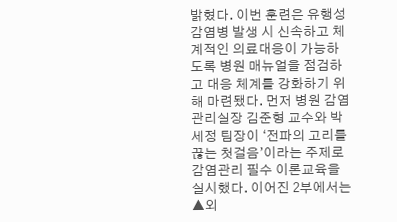밝혔다. 이번 훈련은 유행성 감염병 발생 시 신속하고 체계적인 의료대응이 가능하도록 병원 매뉴얼을 점검하고 대응 체계를 강화하기 위해 마련됐다. 먼저 병원 감염관리실장 김준형 교수와 박세정 팀장이 ‘전파의 고리를 끊는 첫걸음’이라는 주제로 감염관리 필수 이론교육을 실시했다. 이어진 2부에서는 ▲외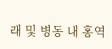래 및 병동 내 홍역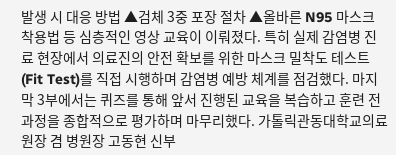발생 시 대응 방법 ▲검체 3중 포장 절차 ▲올바른 N95 마스크 착용법 등 심층적인 영상 교육이 이뤄졌다. 특히 실제 감염병 진료 현장에서 의료진의 안전 확보를 위한 마스크 밀착도 테스트(Fit Test)를 직접 시행하며 감염병 예방 체계를 점검했다. 마지막 3부에서는 퀴즈를 통해 앞서 진행된 교육을 복습하고 훈련 전 과정을 종합적으로 평가하며 마무리했다. 가톨릭관동대학교의료원장 겸 병원장 고동현 신부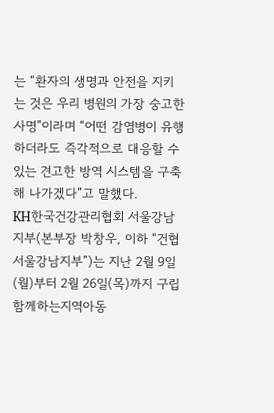는 “환자의 생명과 안전을 지키는 것은 우리 병원의 가장 숭고한 사명”이라며 “어떤 감염병이 유행하더라도 즉각적으로 대응할 수 있는 견고한 방역 시스템을 구축해 나가겠다”고 말했다.
KH한국건강관리협회 서울강남지부(본부장 박창우, 이하 “건협 서울강남지부”)는 지난 2월 9일(월)부터 2월 26일(목)까지 구립함께하는지역아동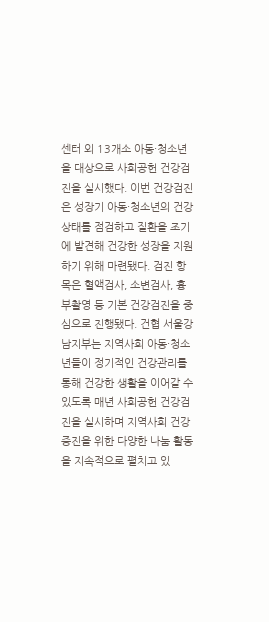센터 외 13개소 아동·청소년을 대상으로 사회공헌 건강검진을 실시했다. 이번 건강검진은 성장기 아동·청소년의 건강 상태를 점검하고 질환을 조기에 발견해 건강한 성장을 지원하기 위해 마련됐다. 검진 항목은 혈액검사, 소변검사, 흉부촬영 등 기본 건강검진을 중심으로 진행됐다. 건협 서울강남지부는 지역사회 아동·청소년들이 정기적인 건강관리를 통해 건강한 생활을 이어갈 수 있도록 매년 사회공헌 건강검진을 실시하며 지역사회 건강증진을 위한 다양한 나눔 활동을 지속적으로 펼치고 있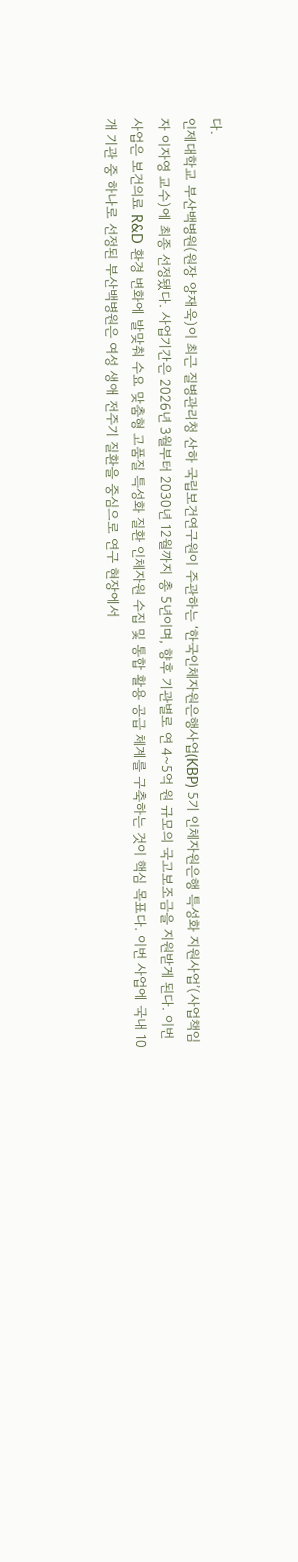다.
인제대학교 부산백병원(원장 양재욱)이 최근 질병관리청 산하 국립보건연구원이 주관하는 ‘한국인체자원은행사업(KBP) 5기 인체자원은행 특성화 지원사업’(사업책임자 이자영 교수)에 최종 선정됐다. 사업기간은 2026년 3월부터 2030년 12월까지 총 5년이며, 향후 기관별로 연 4~5억 원 규모의 국고보조금을 지원받게 된다. 이번 사업은 보건의료 R&D 환경 변화에 발맞춰 수요 맞춤형 고품질 특성화 질환 인체자원 수집 및 통합 활용 공급 체계를 구축하는 것이 핵심 목표다. 이번 사업에 국내 10개 기관 중 하나로 선정된 부산백병원은 여성 생애 전주기 질환을 중심으로 연구 현장에서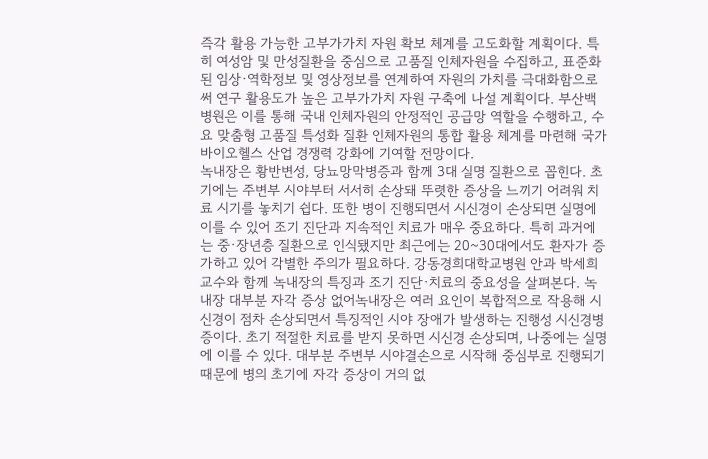즉각 활용 가능한 고부가가치 자원 확보 체계를 고도화할 계획이다. 특히 여성암 및 만성질환을 중심으로 고품질 인체자원을 수집하고, 표준화된 임상·역학정보 및 영상정보를 연계하여 자원의 가치를 극대화함으로써 연구 활용도가 높은 고부가가치 자원 구축에 나설 계획이다. 부산백병원은 이를 통해 국내 인체자원의 안정적인 공급망 역할을 수행하고, 수요 맞춤형 고품질 특성화 질환 인체자원의 통합 활용 체계를 마련해 국가 바이오헬스 산업 경쟁력 강화에 기여할 전망이다.
녹내장은 황반변성, 당뇨망막병증과 함께 3대 실명 질환으로 꼽힌다. 초기에는 주변부 시야부터 서서히 손상돼 뚜렷한 증상을 느끼기 어려워 치료 시기를 놓치기 쉽다. 또한 병이 진행되면서 시신경이 손상되면 실명에 이를 수 있어 조기 진단과 지속적인 치료가 매우 중요하다. 특히 과거에는 중·장년층 질환으로 인식됐지만 최근에는 20~30대에서도 환자가 증가하고 있어 각별한 주의가 필요하다. 강동경희대학교병원 안과 박세희 교수와 함께 녹내장의 특징과 조기 진단·치료의 중요성을 살펴본다. 녹내장 대부분 자각 증상 없어녹내장은 여러 요인이 복합적으로 작용해 시신경이 점차 손상되면서 특징적인 시야 장애가 발생하는 진행성 시신경병증이다. 초기 적절한 치료를 받지 못하면 시신경 손상되며, 나중에는 실명에 이를 수 있다. 대부분 주변부 시야결손으로 시작해 중심부로 진행되기 때문에 병의 초기에 자각 증상이 거의 없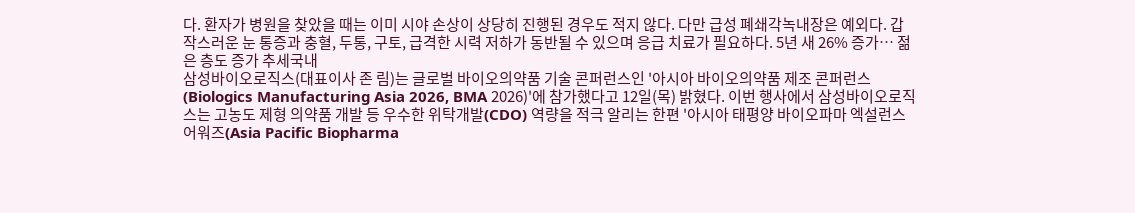다. 환자가 병원을 찾았을 때는 이미 시야 손상이 상당히 진행된 경우도 적지 않다. 다만 급성 폐쇄각녹내장은 예외다. 갑작스러운 눈 통증과 충혈, 두통, 구토, 급격한 시력 저하가 동반될 수 있으며 응급 치료가 필요하다. 5년 새 26% 증가… 젊은 층도 증가 추세국내
삼성바이오로직스(대표이사 존 림)는 글로벌 바이오의약품 기술 콘퍼런스인 '아시아 바이오의약품 제조 콘퍼런스(Biologics Manufacturing Asia 2026, BMA 2026)'에 참가했다고 12일(목) 밝혔다. 이번 행사에서 삼성바이오로직스는 고농도 제형 의약품 개발 등 우수한 위탁개발(CDO) 역량을 적극 알리는 한편 '아시아 태평양 바이오파마 엑설런스 어워즈(Asia Pacific Biopharma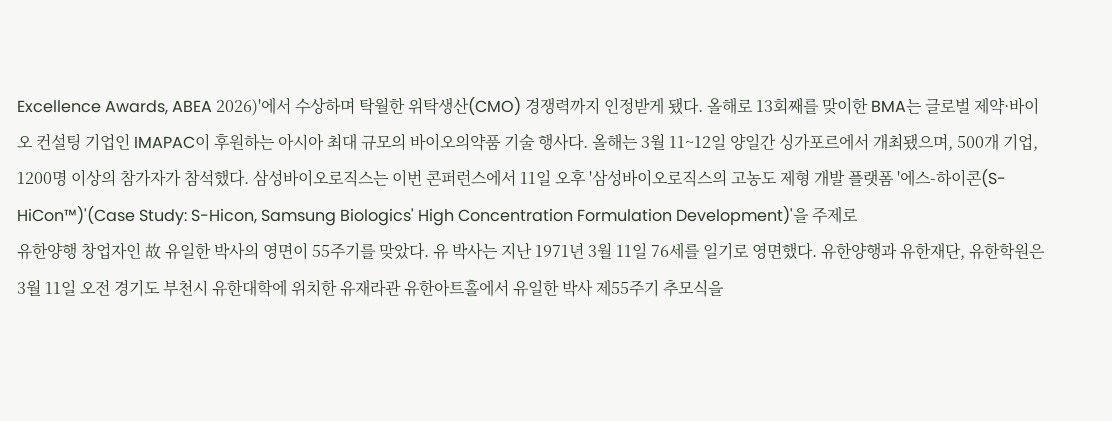Excellence Awards, ABEA 2026)'에서 수상하며 탁월한 위탁생산(CMO) 경쟁력까지 인정받게 됐다. 올해로 13회째를 맞이한 BMA는 글로벌 제약·바이오 컨설팅 기업인 IMAPAC이 후원하는 아시아 최대 규모의 바이오의약품 기술 행사다. 올해는 3월 11~12일 양일간 싱가포르에서 개최됐으며, 500개 기업, 1200명 이상의 참가자가 참석했다. 삼성바이오로직스는 이번 콘퍼런스에서 11일 오후 '삼성바이오로직스의 고농도 제형 개발 플랫폼 '에스-하이콘(S-HiCon™)'(Case Study: S-Hicon, Samsung Biologics' High Concentration Formulation Development)'을 주제로
유한양행 창업자인 故 유일한 박사의 영면이 55주기를 맞았다. 유 박사는 지난 1971년 3월 11일 76세를 일기로 영면했다. 유한양행과 유한재단, 유한학원은 3월 11일 오전 경기도 부천시 유한대학에 위치한 유재라관 유한아트홀에서 유일한 박사 제55주기 추모식을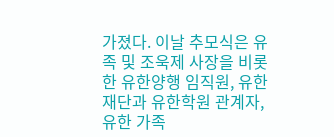가졌다. 이날 추모식은 유족 및 조욱제 사장을 비롯한 유한양행 임직원, 유한재단과 유한학원 관계자, 유한 가족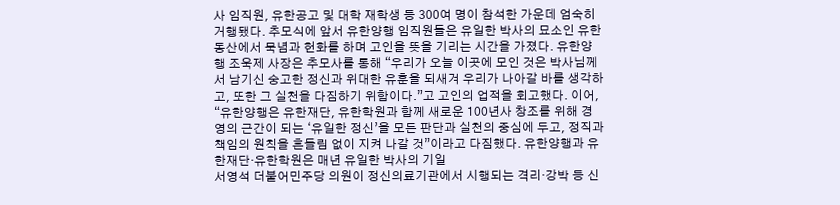사 임직원, 유한공고 및 대학 재학생 등 300여 명이 참석한 가운데 엄숙히 거행됐다. 추모식에 앞서 유한양행 임직원들은 유일한 박사의 묘소인 유한동산에서 묵념과 헌화를 하며 고인을 뜻을 기리는 시간을 가졌다. 유한양행 조욱제 사장은 추모사를 통해 “우리가 오늘 이곳에 모인 것은 박사님께서 남기신 숭고한 정신과 위대한 유훈을 되새겨 우리가 나아갈 바를 생각하고, 또한 그 실천을 다짐하기 위함이다.”고 고인의 업적을 회고했다. 이어, “유한양행은 유한재단, 유한학원과 함께 새로운 100년사 창조를 위해 경영의 근간이 되는 ‘유일한 정신’을 모든 판단과 실천의 중심에 두고, 정직과 책임의 원칙을 흔들림 없이 지켜 나갈 것”이라고 다짐했다. 유한양행과 유한재단·유한학원은 매년 유일한 박사의 기일
서영석 더불어민주당 의원이 정신의료기관에서 시행되는 격리·강박 등 신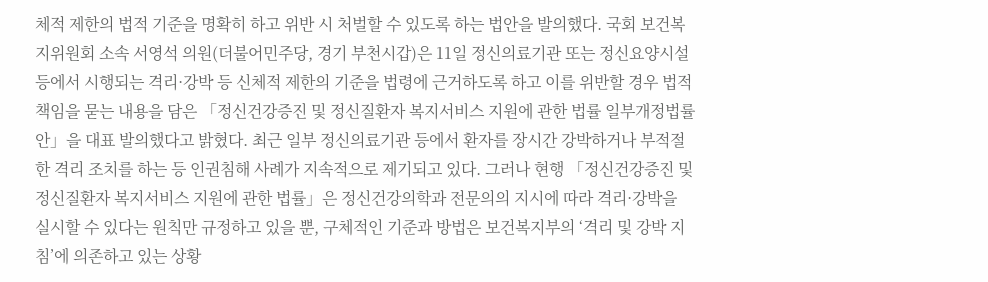체적 제한의 법적 기준을 명확히 하고 위반 시 처벌할 수 있도록 하는 법안을 발의했다. 국회 보건복지위원회 소속 서영석 의원(더불어민주당, 경기 부천시갑)은 11일 정신의료기관 또는 정신요양시설 등에서 시행되는 격리·강박 등 신체적 제한의 기준을 법령에 근거하도록 하고 이를 위반할 경우 법적 책임을 묻는 내용을 담은 「정신건강증진 및 정신질환자 복지서비스 지원에 관한 법률 일부개정법률안」을 대표 발의했다고 밝혔다. 최근 일부 정신의료기관 등에서 환자를 장시간 강박하거나 부적절한 격리 조치를 하는 등 인권침해 사례가 지속적으로 제기되고 있다. 그러나 현행 「정신건강증진 및 정신질환자 복지서비스 지원에 관한 법률」은 정신건강의학과 전문의의 지시에 따라 격리·강박을 실시할 수 있다는 원칙만 규정하고 있을 뿐, 구체적인 기준과 방법은 보건복지부의 ‘격리 및 강박 지침’에 의존하고 있는 상황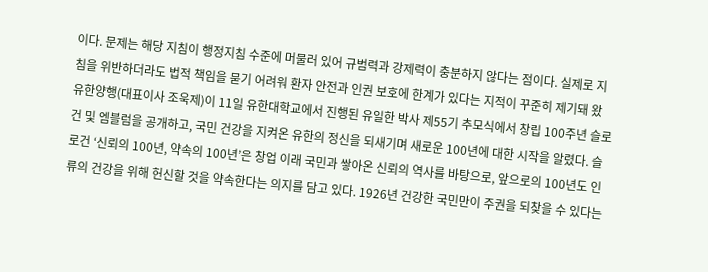이다. 문제는 해당 지침이 행정지침 수준에 머물러 있어 규범력과 강제력이 충분하지 않다는 점이다. 실제로 지침을 위반하더라도 법적 책임을 묻기 어려워 환자 안전과 인권 보호에 한계가 있다는 지적이 꾸준히 제기돼 왔
유한양행(대표이사 조욱제)이 11일 유한대학교에서 진행된 유일한 박사 제55기 추모식에서 창립 100주년 슬로건 및 엠블럼을 공개하고, 국민 건강을 지켜온 유한의 정신을 되새기며 새로운 100년에 대한 시작을 알렸다. 슬로건 ‘신뢰의 100년, 약속의 100년’은 창업 이래 국민과 쌓아온 신뢰의 역사를 바탕으로, 앞으로의 100년도 인류의 건강을 위해 헌신할 것을 약속한다는 의지를 담고 있다. 1926년 건강한 국민만이 주권을 되찾을 수 있다는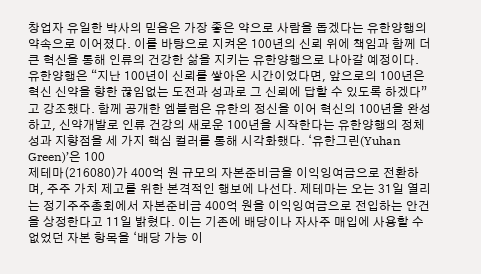창업자 유일한 박사의 믿음은 가장 좋은 약으로 사람을 돕겠다는 유한양행의 약속으로 이어졌다. 이를 바탕으로 지켜온 100년의 신뢰 위에 책임과 함께 더 큰 혁신을 통해 인류의 건강한 삶을 지키는 유한양행으로 나아갈 예정이다. 유한양행은 “지난 100년이 신뢰를 쌓아온 시간이었다면, 앞으로의 100년은 혁신 신약을 향한 끊임없는 도전과 성과로 그 신뢰에 답할 수 있도록 하겠다”고 강조했다. 함께 공개한 엠블럼은 유한의 정신을 이어 혁신의 100년을 완성하고, 신약개발로 인류 건강의 새로운 100년을 시작한다는 유한양행의 정체성과 지향점을 세 가지 핵심 컬러를 통해 시각화했다. ‘유한그린(Yuhan Green)’은 100
제테마(216080)가 400억 원 규모의 자본준비금을 이익잉여금으로 전환하며, 주주 가치 제고를 위한 본격적인 행보에 나선다. 제테마는 오는 31일 열리는 정기주주총회에서 자본준비금 400억 원을 이익잉여금으로 전입하는 안건을 상정한다고 11일 밝혔다. 이는 기존에 배당이나 자사주 매입에 사용할 수 없었던 자본 항목을 ‘배당 가능 이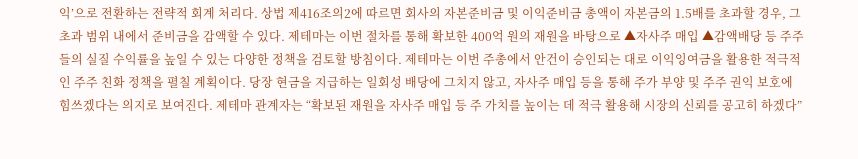익’으로 전환하는 전략적 회계 처리다. 상법 제416조의2에 따르면 회사의 자본준비금 및 이익준비금 총액이 자본금의 1.5배를 초과할 경우, 그 초과 범위 내에서 준비금을 감액할 수 있다. 제테마는 이번 절차를 통해 확보한 400억 원의 재원을 바탕으로 ▲자사주 매입 ▲감액배당 등 주주들의 실질 수익률을 높일 수 있는 다양한 정책을 검토할 방침이다. 제테마는 이번 주총에서 안건이 승인되는 대로 이익잉여금을 활용한 적극적인 주주 친화 정책을 펼칠 계획이다. 당장 현금을 지급하는 일회성 배당에 그치지 않고, 자사주 매입 등을 통해 주가 부양 및 주주 권익 보호에 힘쓰겠다는 의지로 보여진다. 제테마 관계자는 “확보된 재원을 자사주 매입 등 주 가치를 높이는 데 적극 활용해 시장의 신뢰를 공고히 하겠다”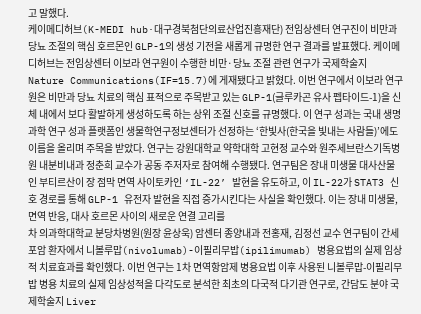고 말했다.
케이메디허브(K-MEDI hub·대구경북첨단의료산업진흥재단) 전임상센터 연구진이 비만과 당뇨 조절의 핵심 호르몬인 GLP-1의 생성 기전을 새롭게 규명한 연구 결과를 발표했다. 케이메디허브는 전임상센터 이보라 연구원이 수행한 비만·당뇨 조절 관련 연구가 국제학술지 Nature Communications(IF=15.7)에 게재됐다고 밝혔다. 이번 연구에서 이보라 연구원은 비만과 당뇨 치료의 핵심 표적으로 주목받고 있는 GLP-1(글루카곤 유사 펩타이드-1)을 신체 내에서 보다 활발하게 생성하도록 하는 상위 조절 신호를 규명했다. 이 연구 성과는 국내 생명과학 연구 성과 플랫폼인 생물학연구정보센터가 선정하는 ‘한빛사(한국을 빛내는 사람들)’에도 이름을 올리며 주목을 받았다. 연구는 강원대학교 약학대학 고현정 교수와 원주세브란스기독병원 내분비내과 정춘희 교수가 공동 주저자로 참여해 수행됐다. 연구팀은 장내 미생물 대사산물인 부티르산이 장 점막 면역 사이토카인 ‘IL-22’ 발현을 유도하고, 이 IL-22가 STAT3 신호 경로를 통해 GLP-1 유전자 발현을 직접 증가시킨다는 사실을 확인했다. 이는 장내 미생물, 면역 반응, 대사 호르몬 사이의 새로운 연결 고리를
차 의과학대학교 분당차병원(원장 윤상욱) 암센터 종양내과 전홍재, 김정선 교수 연구팀이 간세포암 환자에서 니볼루맙(nivolumab)-이필리무밥(ipilimumab) 병용요법의 실제 임상적 치료효과를 확인했다. 이번 연구는 1차 면역항암제 병용요법 이후 사용된 니볼루맙-이필리무밥 병용 치료의 실제 임상성적을 다각도로 분석한 최초의 다국적 다기관 연구로, 간담도 분야 국제학술지 Liver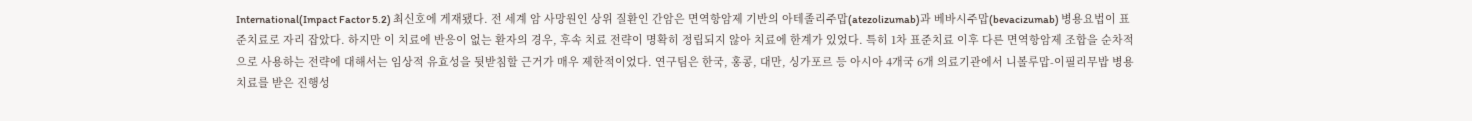International(Impact Factor 5.2) 최신호에 게재됐다. 전 세계 암 사망원인 상위 질환인 간암은 면역항암제 기반의 아테졸리주맙(atezolizumab)과 베바시주맙(bevacizumab) 병용요법이 표준치료로 자리 잡았다. 하지만 이 치료에 반응이 없는 환자의 경우, 후속 치료 전략이 명확히 정립되지 않아 치료에 한계가 있었다. 특히 1차 표준치료 이후 다른 면역항암제 조합을 순차적으로 사용하는 전략에 대해서는 임상적 유효성을 뒷받침할 근거가 매우 제한적이었다. 연구팀은 한국, 홍콩, 대만, 싱가포르 등 아시아 4개국 6개 의료기관에서 니볼루맙-이필리무밥 병용치료를 받은 진행성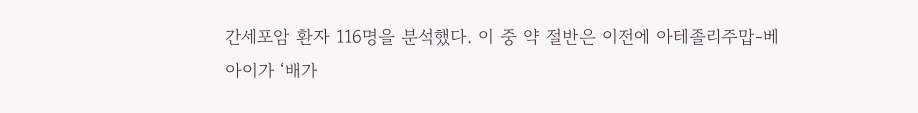간세포암 환자 116명을 분석했다. 이 중 약 절반은 이전에 아테졸리주맙-베
아이가 ‘배가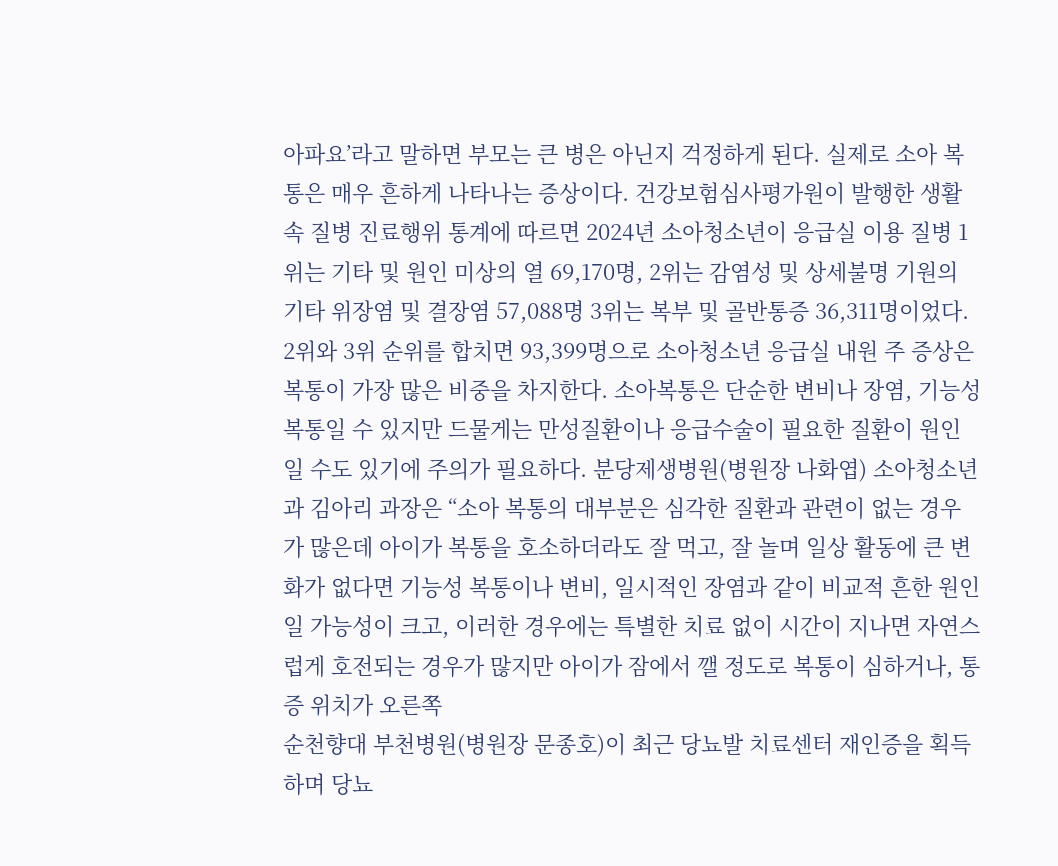아파요’라고 말하면 부모는 큰 병은 아닌지 걱정하게 된다. 실제로 소아 복통은 매우 흔하게 나타나는 증상이다. 건강보험심사평가원이 발행한 생활 속 질병 진료행위 통계에 따르면 2024년 소아청소년이 응급실 이용 질병 1위는 기타 및 원인 미상의 열 69,170명, 2위는 감염성 및 상세불명 기원의 기타 위장염 및 결장염 57,088명 3위는 복부 및 골반통증 36,311명이었다. 2위와 3위 순위를 합치면 93,399명으로 소아청소년 응급실 내원 주 증상은 복통이 가장 많은 비중을 차지한다. 소아복통은 단순한 변비나 장염, 기능성 복통일 수 있지만 드물게는 만성질환이나 응급수술이 필요한 질환이 원인일 수도 있기에 주의가 필요하다. 분당제생병원(병원장 나화엽) 소아청소년과 김아리 과장은 “소아 복통의 대부분은 심각한 질환과 관련이 없는 경우가 많은데 아이가 복통을 호소하더라도 잘 먹고, 잘 놀며 일상 활동에 큰 변화가 없다면 기능성 복통이나 변비, 일시적인 장염과 같이 비교적 흔한 원인일 가능성이 크고, 이러한 경우에는 특별한 치료 없이 시간이 지나면 자연스럽게 호전되는 경우가 많지만 아이가 잠에서 깰 정도로 복통이 심하거나, 통증 위치가 오른쪽
순천향대 부천병원(병원장 문종호)이 최근 당뇨발 치료센터 재인증을 획득하며 당뇨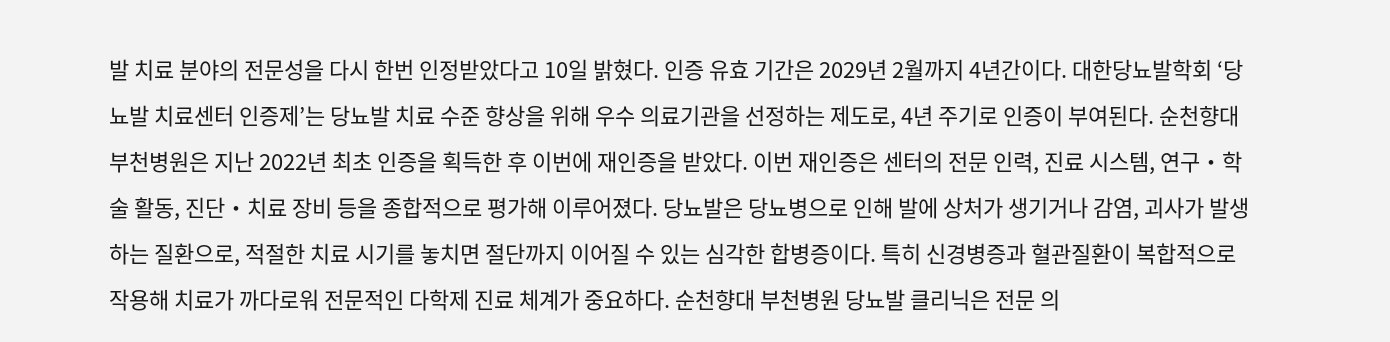발 치료 분야의 전문성을 다시 한번 인정받았다고 10일 밝혔다. 인증 유효 기간은 2029년 2월까지 4년간이다. 대한당뇨발학회 ‘당뇨발 치료센터 인증제’는 당뇨발 치료 수준 향상을 위해 우수 의료기관을 선정하는 제도로, 4년 주기로 인증이 부여된다. 순천향대 부천병원은 지난 2022년 최초 인증을 획득한 후 이번에 재인증을 받았다. 이번 재인증은 센터의 전문 인력, 진료 시스템, 연구‧학술 활동, 진단‧치료 장비 등을 종합적으로 평가해 이루어졌다. 당뇨발은 당뇨병으로 인해 발에 상처가 생기거나 감염, 괴사가 발생하는 질환으로, 적절한 치료 시기를 놓치면 절단까지 이어질 수 있는 심각한 합병증이다. 특히 신경병증과 혈관질환이 복합적으로 작용해 치료가 까다로워 전문적인 다학제 진료 체계가 중요하다. 순천향대 부천병원 당뇨발 클리닉은 전문 의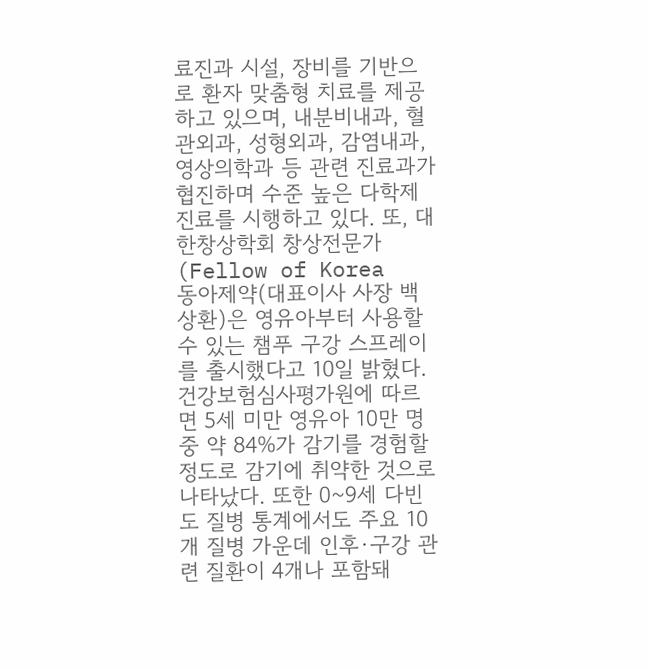료진과 시설, 장비를 기반으로 환자 맞춤형 치료를 제공하고 있으며, 내분비내과, 혈관외과, 성형외과, 감염내과, 영상의학과 등 관련 진료과가 협진하며 수준 높은 다학제 진료를 시행하고 있다. 또, 대한창상학회 창상전문가(Fellow of Korea
동아제약(대표이사 사장 백상환)은 영유아부터 사용할 수 있는 챔푸 구강 스프레이를 출시했다고 10일 밝혔다. 건강보험심사평가원에 따르면 5세 미만 영유아 10만 명 중 약 84%가 감기를 경험할 정도로 감기에 취약한 것으로 나타났다. 또한 0~9세 다빈도 질병 통계에서도 주요 10개 질병 가운데 인후·구강 관련 질환이 4개나 포함돼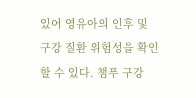있어 영유아의 인후 및 구강 질환 위험성을 확인할 수 있다. 챔푸 구강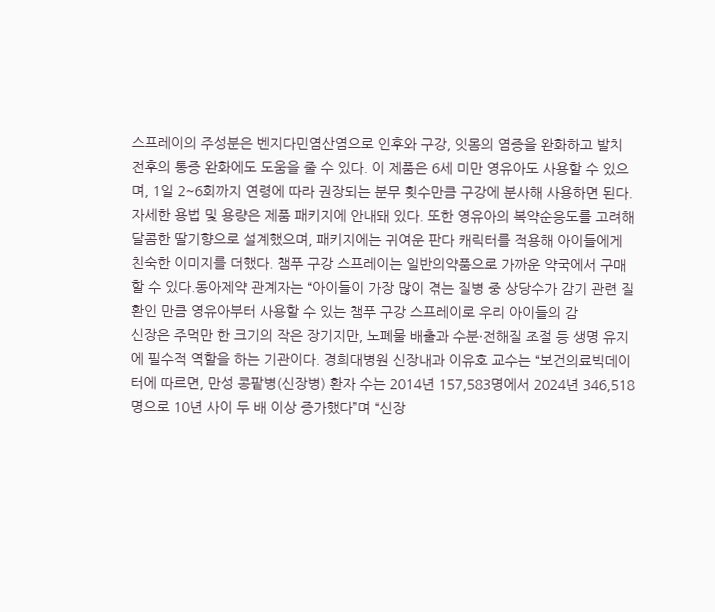스프레이의 주성분은 벤지다민염산염으로 인후와 구강, 잇몸의 염증을 완화하고 발치 전후의 통증 완화에도 도움을 줄 수 있다. 이 제품은 6세 미만 영유아도 사용할 수 있으며, 1일 2~6회까지 연령에 따라 권장되는 분무 횟수만큼 구강에 분사해 사용하면 된다. 자세한 용법 및 용량은 제품 패키지에 안내돼 있다. 또한 영유아의 복약순응도를 고려해 달콤한 딸기향으로 설계했으며, 패키지에는 귀여운 판다 캐릭터를 적용해 아이들에게 친숙한 이미지를 더했다. 챔푸 구강 스프레이는 일반의약품으로 가까운 약국에서 구매할 수 있다.동아제약 관계자는 “아이들이 가장 많이 겪는 질병 중 상당수가 감기 관련 질환인 만큼 영유아부터 사용할 수 있는 챔푸 구강 스프레이로 우리 아이들의 감
신장은 주먹만 한 크기의 작은 장기지만, 노폐물 배출과 수분·전해질 조절 등 생명 유지에 필수적 역할을 하는 기관이다. 경희대병원 신장내과 이유호 교수는 “보건의료빅데이터에 따르면, 만성 콩팥병(신장병) 환자 수는 2014년 157,583명에서 2024년 346,518명으로 10년 사이 두 배 이상 증가했다”며 “신장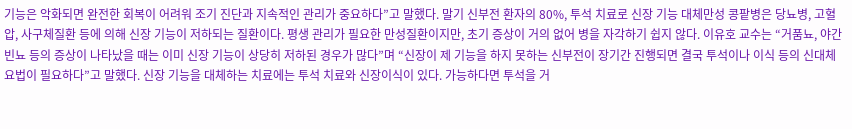기능은 악화되면 완전한 회복이 어려워 조기 진단과 지속적인 관리가 중요하다”고 말했다. 말기 신부전 환자의 80%, 투석 치료로 신장 기능 대체만성 콩팥병은 당뇨병, 고혈압, 사구체질환 등에 의해 신장 기능이 저하되는 질환이다. 평생 관리가 필요한 만성질환이지만, 초기 증상이 거의 없어 병을 자각하기 쉽지 않다. 이유호 교수는 “거품뇨, 야간 빈뇨 등의 증상이 나타났을 때는 이미 신장 기능이 상당히 저하된 경우가 많다”며 “신장이 제 기능을 하지 못하는 신부전이 장기간 진행되면 결국 투석이나 이식 등의 신대체요법이 필요하다”고 말했다. 신장 기능을 대체하는 치료에는 투석 치료와 신장이식이 있다. 가능하다면 투석을 거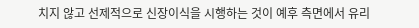치지 않고 선제적으로 신장이식을 시행하는 것이 예후 측면에서 유리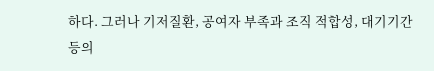하다. 그러나 기저질환, 공여자 부족과 조직 적합성, 대기기간 등의